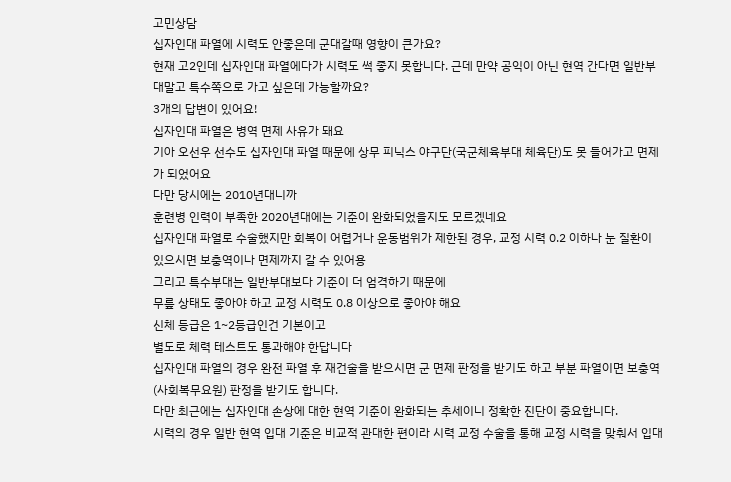고민상담
십자인대 파열에 시력도 안좋은데 군대갈때 영향이 큰가요?
현재 고2인데 십자인대 파열에다가 시력도 썩 좋지 못합니다. 근데 만약 공익이 아닌 현역 간다면 일반부대말고 특수쪽으로 가고 싶은데 가능할까요?
3개의 답변이 있어요!
십자인대 파열은 병역 면제 사유가 돼요
기아 오선우 선수도 십자인대 파열 때문에 상무 피닉스 야구단(국군체육부대 체육단)도 못 들어가고 면제가 되었어요
다만 당시에는 2010년대니까
훈련병 인력이 부족한 2020년대에는 기준이 완화되었을지도 모르겠네요
십자인대 파열로 수술했지만 회복이 어렵거나 운동범위가 제한된 경우, 교정 시력 0.2 이하나 눈 질환이 있으시면 보충역이나 면제까지 갈 수 있어용
그리고 특수부대는 일반부대보다 기준이 더 엄격하기 때문에
무릎 상태도 좋아야 하고 교정 시력도 0.8 이상으로 좋아야 해요
신체 등급은 1~2등급인건 기본이고
별도로 체력 테스트도 통과해야 한답니다
십자인대 파열의 경우 완전 파열 후 재건술을 받으시면 군 면제 판정을 받기도 하고 부분 파열이면 보충역(사회복무요원) 판정을 받기도 합니다.
다만 최근에는 십자인대 손상에 대한 현역 기준이 완화되는 추세이니 정확한 진단이 중요합니다.
시력의 경우 일반 현역 입대 기준은 비교적 관대한 편이라 시력 교정 수술을 통해 교정 시력을 맞춰서 입대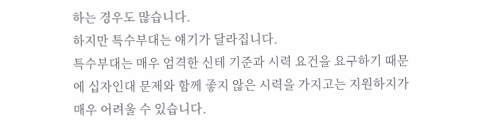하는 경우도 많습니다.
하지만 특수부대는 얘기가 달라집니다.
특수부대는 매우 엄격한 신테 기준과 시력 요건을 요구하기 때문에 십자인대 문제와 함께 좋지 않은 시력을 가지고는 지원하지가 매우 어려울 수 있습니다.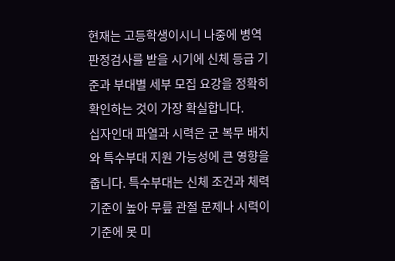현재는 고등학생이시니 나중에 병역판정검사를 받을 시기에 신체 등급 기준과 부대별 세부 모집 요강을 정확히 확인하는 것이 가장 확실합니다.
십자인대 파열과 시력은 군 복무 배치와 특수부대 지원 가능성에 큰 영향을 줍니다. 특수부대는 신체 조건과 체력 기준이 높아 무릎 관절 문제나 시력이 기준에 못 미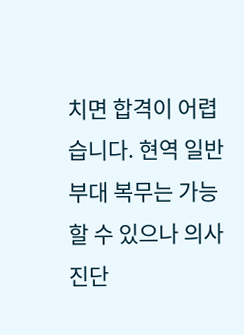치면 합격이 어렵습니다. 현역 일반 부대 복무는 가능할 수 있으나 의사 진단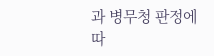과 병무청 판정에 따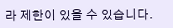라 제한이 있을 수 있습니다.